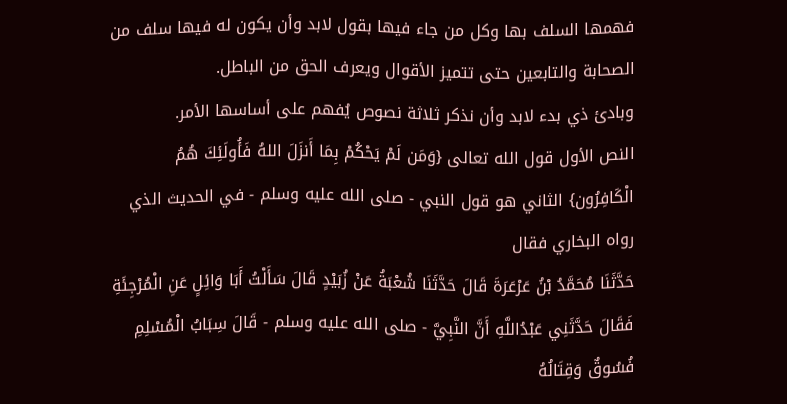فهمها السلف بها وكل من جاء فيها بقول لابد وأن يكون له فيها سلف من الصحابة والتابعين حتى تتميز الأقوال ويعرف الحق من الباطل.
وبادئ ذي بدء لابد وأن نذكر ثلاثة نصوص يُفهم على أساسها الأمر.
النص الأول قول الله تعالى {وَمَن لَمْ يَحْكُمْ بِمَا أَنزَلَ اللهُ فَأُولَئِكَ هُمُ الْكَافِرُون} الثاني هو قول النبي - صلى الله عليه وسلم - في الحديث الذي رواه البخاري فقال
حَدَّثَنَا مُحَمَّدُ بْنُ عَرْعَرَةَ قَالَ حَدَّثَنَا شُعْبَةُ عَنْ زُبَيْدٍ قَالَ سَأَلْتُ أَبَا وَائِلٍ عَنِ الْمُرْجِئَةِ فَقَالَ حَدَّثَنِي عَبْدُاللَّهِ أَنَّ النَّبِيَّ - صلى الله عليه وسلم - قَالَ سِبَابُ الْمُسْلِمِ فُسُوقٌ وَقِتَالُهُ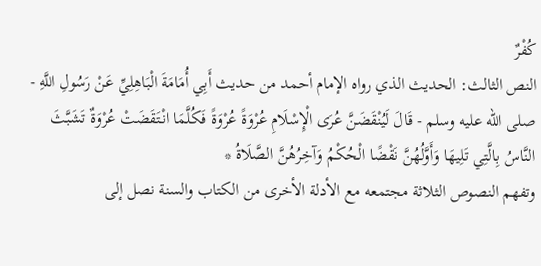كُفْرٌ
النص الثالث: الحديث الذي رواه الإمام أحمد من حديث أَبِي أُمَامَةَ الْبَاهِلِيِّ عَنْ رَسُولِ اللَّهِ - صلى الله عليه وسلم - قَالَ لَيُنْقَضَنَّ عُرَى الْإِسْلَامِ عُرْوَةً عُرْوَةً فَكُلَّمَا انْتَقَضَتْ عُرْوَةٌ تَشَبَّثَ النَّاسُ بِالَّتِي تَلِيهَا وَأَوَّلُهُنَّ نَقْضًا الْحُكْمُ وَآخِرُهُنَّ الصَّلَاةُ *
وتفهم النصوص الثلاثة مجتمعه مع الأدلة الأخرى من الكتاب والسنة نصل إلى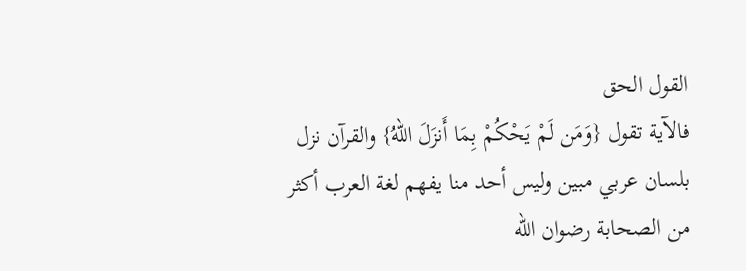القول الحق
فالآية تقول {وَمَن لَمْ يَحْكُمْ بِمَا أَنزَلَ اللهُ} والقرآن نزل بلسان عربي مبين وليس أحد منا يفهم لغة العرب أكثر من الصحابة رضوان الله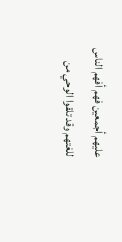عليهم أجمعين فهم أفهم الناس للغتهم وقد تلقوا الوحي من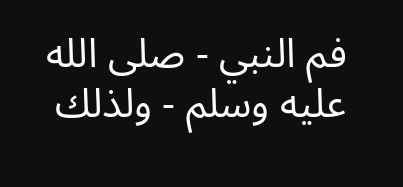فم النبي - صلى الله عليه وسلم - ولذلك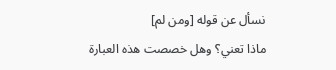نسأل عن قوله [ومن لم]
ماذا تعني؟ وهل خصصت هذه العبارة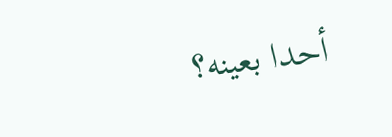أحدا بعينه؟